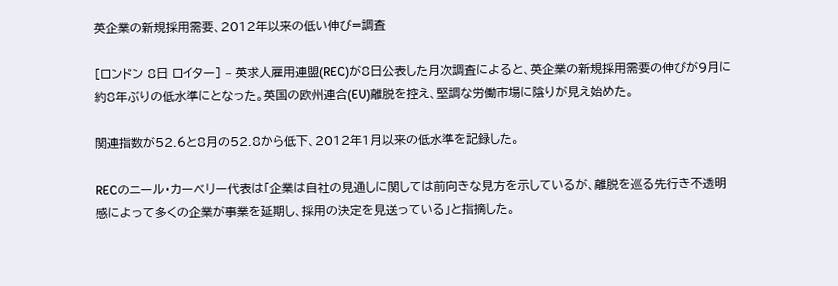英企業の新規採用需要、2012年以来の低い伸び=調査

[ロンドン 8日 ロイター] – 英求人雇用連盟(REC)が8日公表した月次調査によると、英企業の新規採用需要の伸びが9月に約8年ぶりの低水準にとなった。英国の欧州連合(EU)離脱を控え、堅調な労働市場に陰りが見え始めた。

関連指数が52.6と8月の52.8から低下、2012年1月以来の低水準を記録した。

RECのニール・カーベリー代表は「企業は自社の見通しに関しては前向きな見方を示しているが、離脱を巡る先行き不透明感によって多くの企業が事業を延期し、採用の決定を見送っている」と指摘した。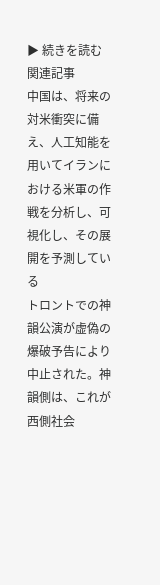▶ 続きを読む
関連記事
中国は、将来の対米衝突に備え、人工知能を用いてイランにおける米軍の作戦を分析し、可視化し、その展開を予測している
トロントでの神韻公演が虚偽の爆破予告により中止された。神韻側は、これが西側社会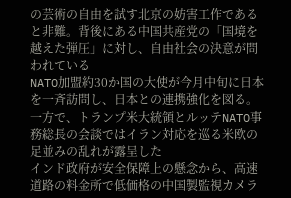の芸術の自由を試す北京の妨害工作であると非難。背後にある中国共産党の「国境を越えた弾圧」に対し、自由社会の決意が問われている
NATO加盟約30か国の大使が今月中旬に日本を一斉訪問し、日本との連携強化を図る。一方で、トランプ米大統領とルッテNATO事務総長の会談ではイラン対応を巡る米欧の足並みの乱れが露呈した
インド政府が安全保障上の懸念から、高速道路の料金所で低価格の中国製監視カメラ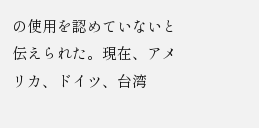の使用を認めていないと伝えられた。現在、アメリカ、ドイツ、台湾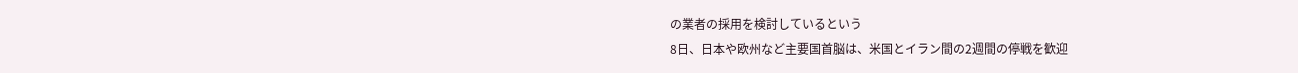の業者の採用を検討しているという
8日、日本や欧州など主要国首脳は、米国とイラン間の2週間の停戦を歓迎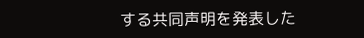する共同声明を発表した